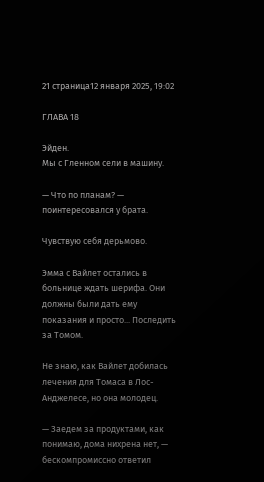21 страница12 января 2025, 19:02

ГЛАВА 18

Эйден.
Мы с Гленном сели в машину.

— Что по планам? — поинтересовался у брата.

Чувствую себя дерьмово.

Эмма с Вайлет остались в больнице ждать шерифа. Они должны были дать ему показания и просто... Последить за Томом.

Не знаю, как Вайлет добилась лечения для Томаса в Лос-Анджелесе, но она молодец.

— Заедем за продуктами, как понимаю, дома нихрена нет, — бескомпромиссно ответил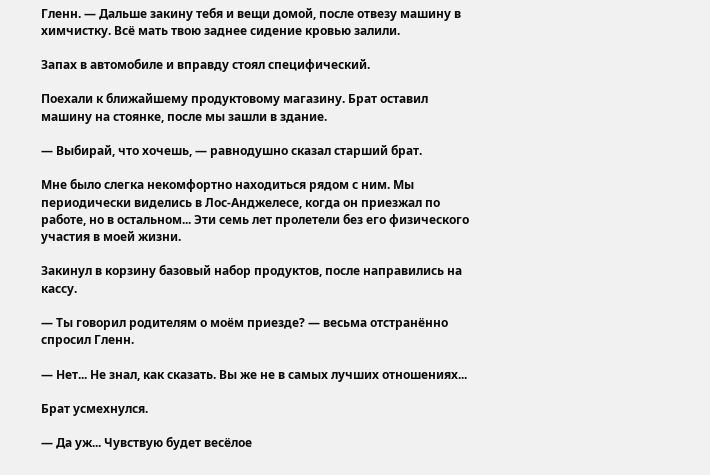Гленн. — Дальше закину тебя и вещи домой, после отвезу машину в химчистку. Всё мать твою заднее сидение кровью залили.

Запах в автомобиле и вправду стоял специфический.

Поехали к ближайшему продуктовому магазину. Брат оставил машину на стоянке, после мы зашли в здание.

— Выбирай, что хочешь, — равнодушно сказал старший брат.

Мне было слегка некомфортно находиться рядом с ним. Мы периодически виделись в Лос-Анджелесе, когда он приезжал по работе, но в остальном... Эти семь лет пролетели без его физического участия в моей жизни.

Закинул в корзину базовый набор продуктов, после направились на кассу.

— Ты говорил родителям о моём приезде? — весьма отстранённо спросил Гленн.

— Нет... Не знал, как сказать. Вы же не в самых лучших отношениях...

Брат усмехнулся.

— Да уж... Чувствую будет весёлое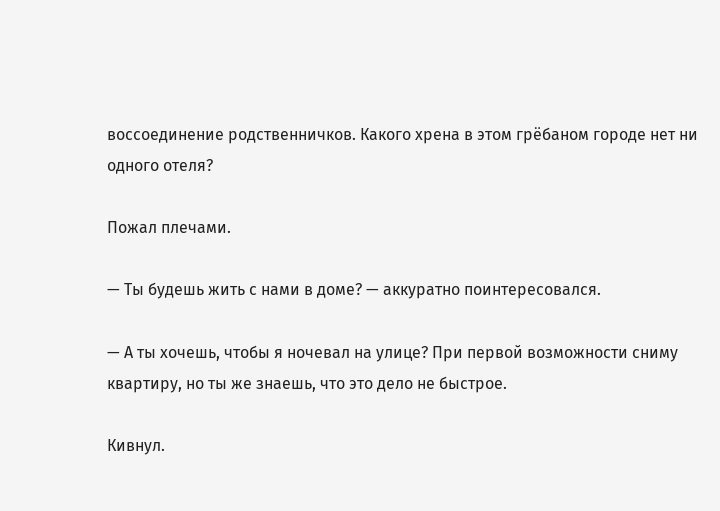воссоединение родственничков. Какого хрена в этом грёбаном городе нет ни одного отеля?

Пожал плечами.

— Ты будешь жить с нами в доме? — аккуратно поинтересовался.

— А ты хочешь, чтобы я ночевал на улице? При первой возможности сниму квартиру, но ты же знаешь, что это дело не быстрое.

Кивнул.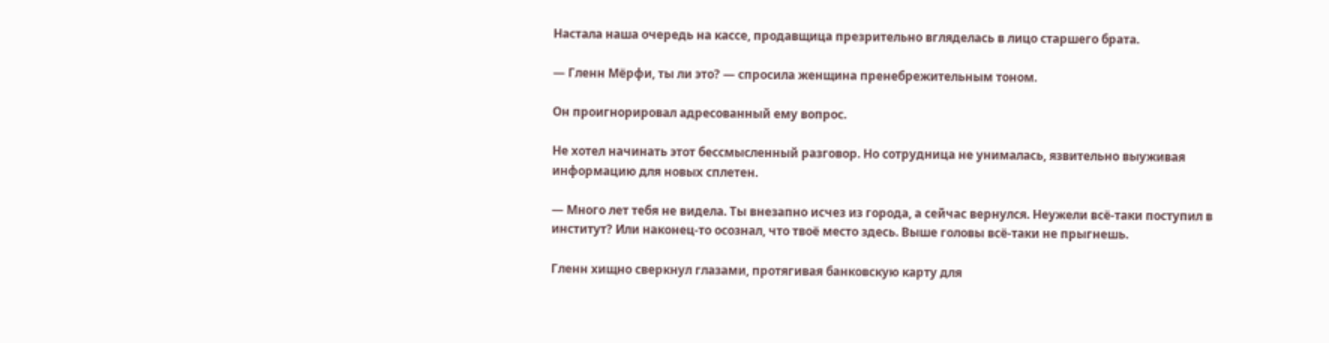Настала наша очередь на кассе, продавщица презрительно вгляделась в лицо старшего брата.

— Гленн Мёрфи, ты ли это? — спросила женщина пренебрежительным тоном.

Он проигнорировал адресованный ему вопрос.

Не хотел начинать этот бессмысленный разговор. Но сотрудница не унималась, язвительно выуживая информацию для новых сплетен.

— Много лет тебя не видела. Ты внезапно исчез из города, а сейчас вернулся. Неужели всё-таки поступил в институт? Или наконец-то осознал, что твоё место здесь. Выше головы всё-таки не прыгнешь.

Гленн хищно сверкнул глазами, протягивая банковскую карту для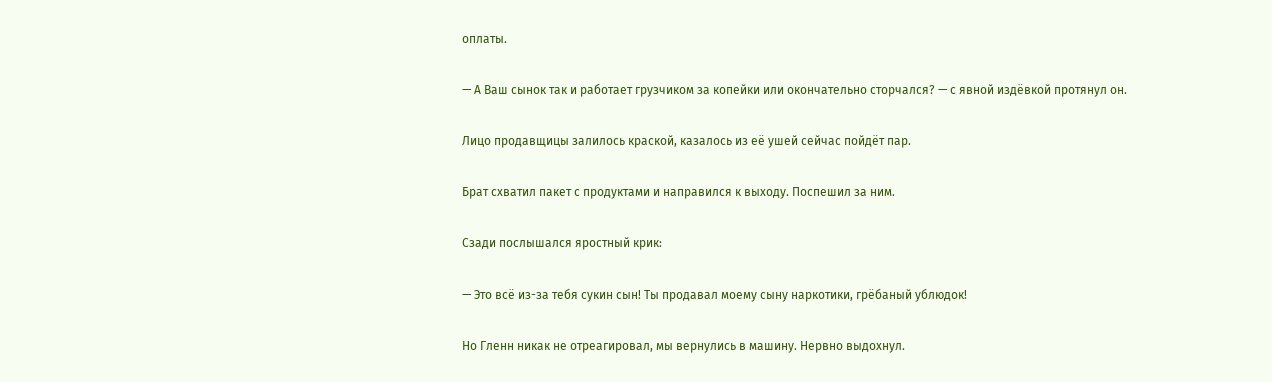оплаты.

— А Ваш сынок так и работает грузчиком за копейки или окончательно сторчался? — с явной издёвкой протянул он.

Лицо продавщицы залилось краской, казалось из её ушей сейчас пойдёт пар.

Брат схватил пакет с продуктами и направился к выходу. Поспешил за ним.

Сзади послышался яростный крик:

— Это всё из-за тебя сукин сын! Ты продавал моему сыну наркотики, грёбаный ублюдок!

Но Гленн никак не отреагировал, мы вернулись в машину. Нервно выдохнул.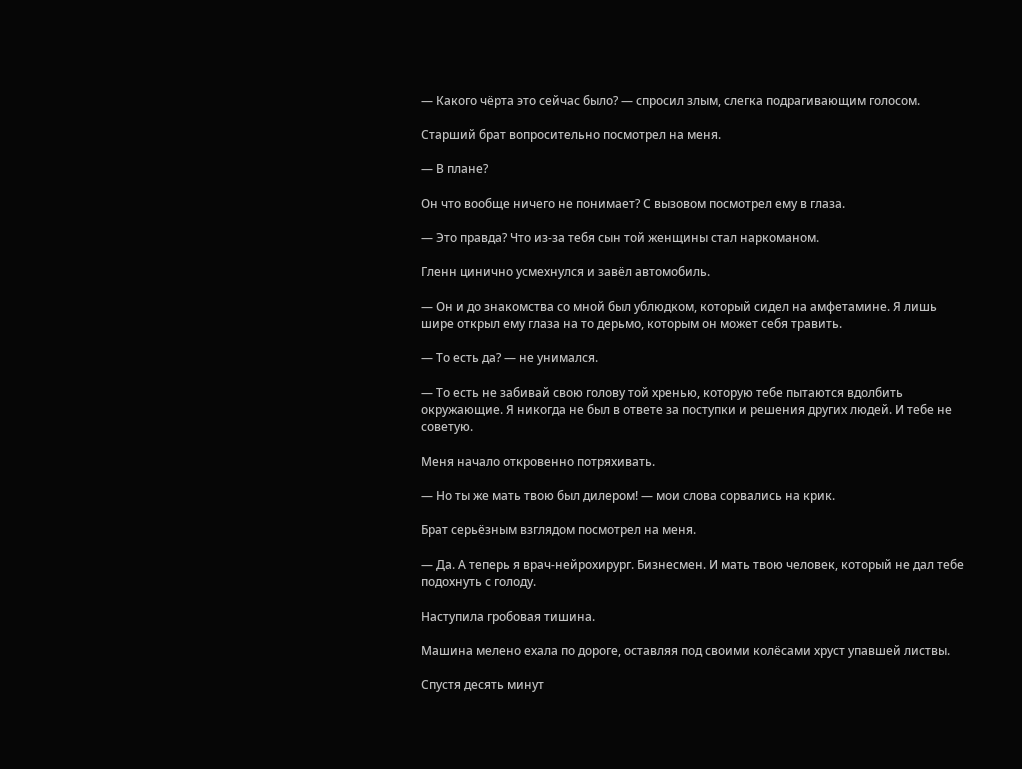— Какого чёрта это сейчас было? — спросил злым, слегка подрагивающим голосом.

Старший брат вопросительно посмотрел на меня.

— В плане?

Он что вообще ничего не понимает? С вызовом посмотрел ему в глаза.

— Это правда? Что из-за тебя сын той женщины стал наркоманом.

Гленн цинично усмехнулся и завёл автомобиль.

— Он и до знакомства со мной был ублюдком, который сидел на амфетамине. Я лишь шире открыл ему глаза на то дерьмо, которым он может себя травить.

— То есть да? — не унимался.

— То есть не забивай свою голову той хренью, которую тебе пытаются вдолбить окружающие. Я никогда не был в ответе за поступки и решения других людей. И тебе не советую.

Меня начало откровенно потряхивать.

— Но ты же мать твою был дилером! — мои слова сорвались на крик.

Брат серьёзным взглядом посмотрел на меня.

— Да. А теперь я врач-нейрохирург. Бизнесмен. И мать твою человек, который не дал тебе подохнуть с голоду.

Наступила гробовая тишина.

Машина мелено ехала по дороге, оставляя под своими колёсами хруст упавшей листвы.

Спустя десять минут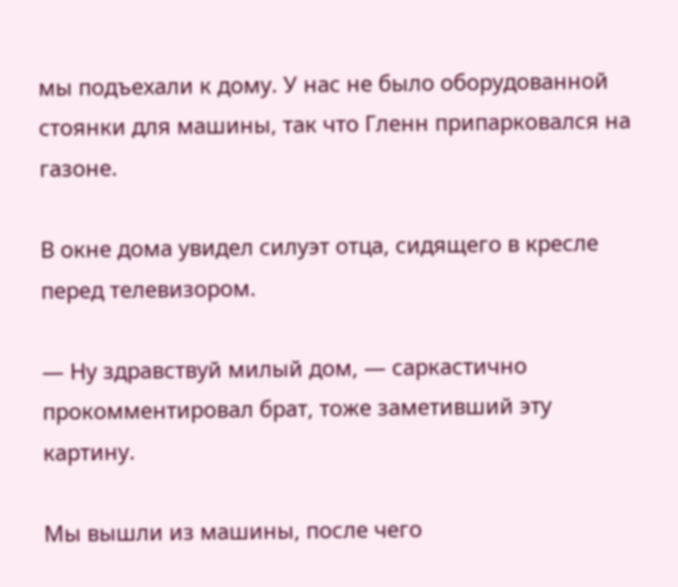мы подъехали к дому. У нас не было оборудованной стоянки для машины, так что Гленн припарковался на газоне.

В окне дома увидел силуэт отца, сидящего в кресле перед телевизором.

— Ну здравствуй милый дом, — саркастично прокомментировал брат, тоже заметивший эту картину.

Мы вышли из машины, после чего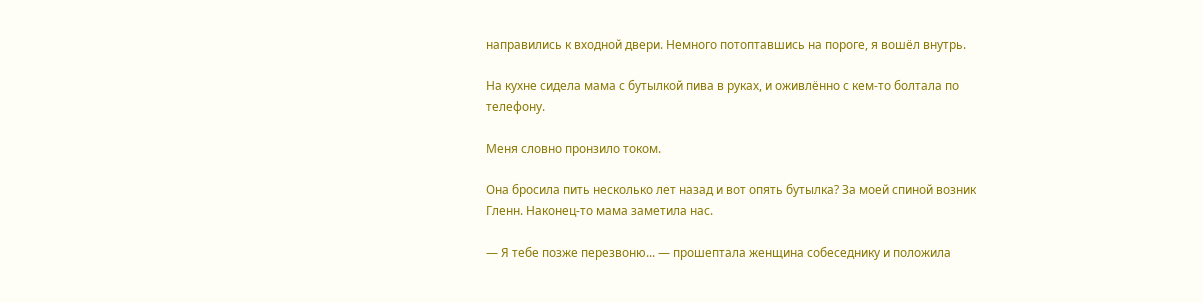направились к входной двери. Немного потоптавшись на пороге, я вошёл внутрь.

На кухне сидела мама с бутылкой пива в руках, и оживлённо с кем-то болтала по телефону.

Меня словно пронзило током.

Она бросила пить несколько лет назад и вот опять бутылка? За моей спиной возник Гленн. Наконец-то мама заметила нас.

— Я тебе позже перезвоню... — прошептала женщина собеседнику и положила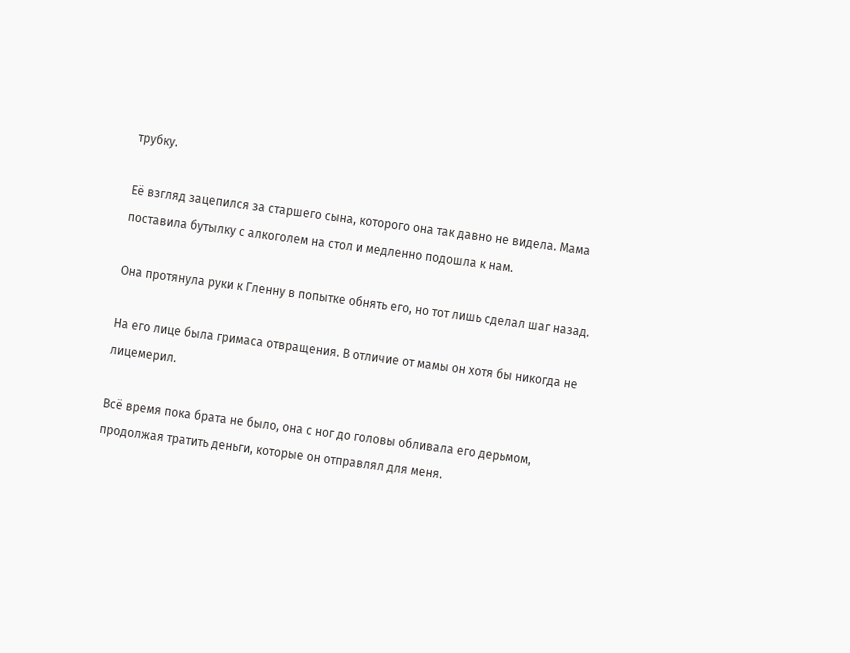трубку.

Её взгляд зацепился за старшего сына, которого она так давно не видела. Мама поставила бутылку с алкоголем на стол и медленно подошла к нам.

Она протянула руки к Гленну в попытке обнять его, но тот лишь сделал шаг назад.

На его лице была гримаса отвращения. В отличие от мамы он хотя бы никогда не лицемерил.

Всё время пока брата не было, она с ног до головы обливала его дерьмом, продолжая тратить деньги, которые он отправлял для меня.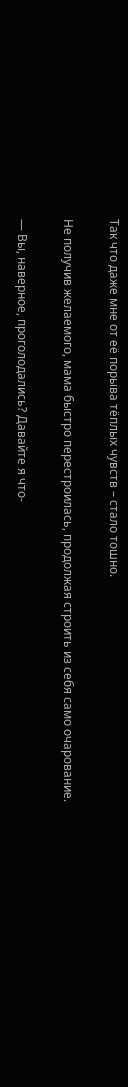Так что даже мне от её порыва тёплых чувств – стало тошно.

Не получив желаемого, мама быстро перестроилась, продолжая строить из себя само очарование.

— Вы, наверное, проголодались? Давайте я что-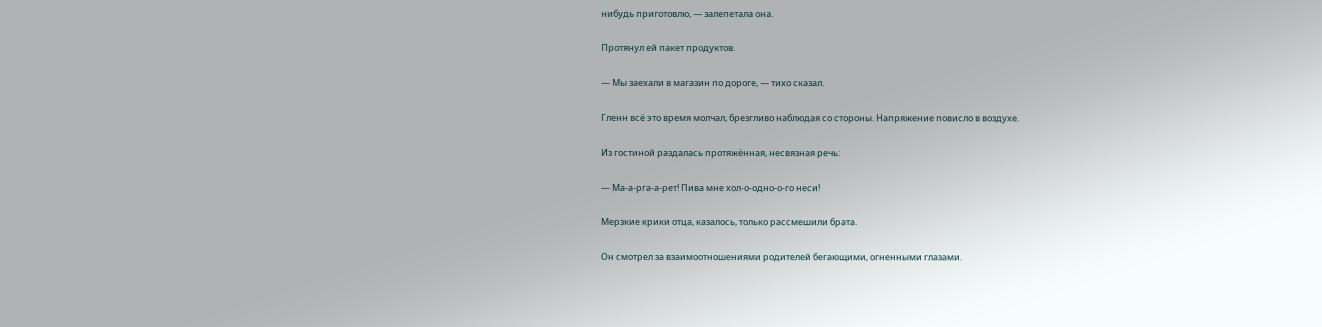нибудь приготовлю, — залепетала она.

Протянул ей пакет продуктов.

— Мы заехали в магазин по дороге, — тихо сказал.

Гленн всё это время молчал, брезгливо наблюдая со стороны. Напряжение повисло в воздухе.

Из гостиной раздалась протяжённая, несвязная речь:

— Ма-а-рга-а-рет! Пива мне хол-о-одно-о-го неси!

Мерзкие крики отца, казалось, только рассмешили брата.

Он смотрел за взаимоотношениями родителей бегающими, огненными глазами.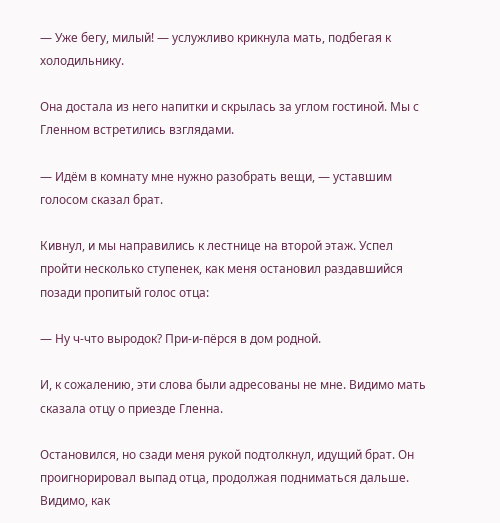— Уже бегу, милый! — услужливо крикнула мать, подбегая к холодильнику.

Она достала из него напитки и скрылась за углом гостиной. Мы с Гленном встретились взглядами.

— Идём в комнату мне нужно разобрать вещи, — уставшим голосом сказал брат.

Кивнул, и мы направились к лестнице на второй этаж. Успел пройти несколько ступенек, как меня остановил раздавшийся позади пропитый голос отца:

— Ну ч-что выродок? При-и-пёрся в дом родной.

И, к сожалению, эти слова были адресованы не мне. Видимо мать сказала отцу о приезде Гленна.

Остановился, но сзади меня рукой подтолкнул, идущий брат. Он проигнорировал выпад отца, продолжая подниматься дальше. Видимо, как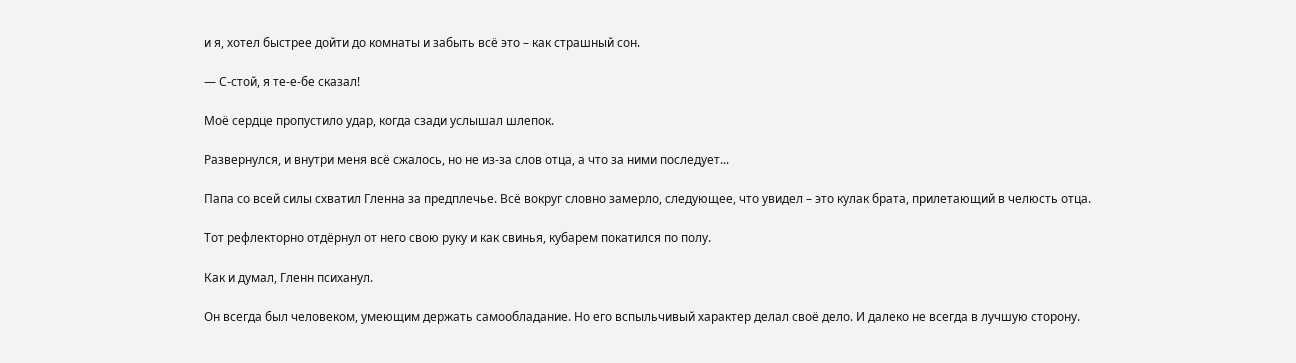и я, хотел быстрее дойти до комнаты и забыть всё это – как страшный сон.

— С-стой, я те-е-бе сказал!

Моё сердце пропустило удар, когда сзади услышал шлепок.

Развернулся, и внутри меня всё сжалось, но не из-за слов отца, а что за ними последует...

Папа со всей силы схватил Гленна за предплечье. Всё вокруг словно замерло, следующее, что увидел – это кулак брата, прилетающий в челюсть отца.

Тот рефлекторно отдёрнул от него свою руку и как свинья, кубарем покатился по полу.

Как и думал, Гленн психанул.

Он всегда был человеком, умеющим держать самообладание. Но его вспыльчивый характер делал своё дело. И далеко не всегда в лучшую сторону.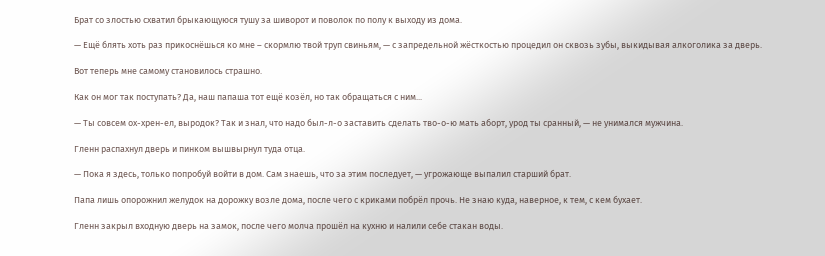Брат со злостью схватил брыкающуюся тушу за шиворот и поволок по полу к выходу из дома.

— Ещё блять хоть раз прикоснёшься ко мне – скормлю твой труп свиньям, — с запредельной жёсткостью процедил он сквозь зубы, выкидывая алкоголика за дверь.

Вот теперь мне самому становилось страшно.

Как он мог так поступать? Да, наш папаша тот ещё козёл, но так обращаться с ним...

— Ты совсем ох-хрен-ел, выродок? Так и знал, что надо был-л-о заставить сделать тво-о-ю мать аборт, урод ты сранный, — не унимался мужчина.

Гленн распахнул дверь и пинком вышвырнул туда отца.

— Пока я здесь, только попробуй войти в дом. Сам знаешь, что за этим последует, — угрожающе выпалил старший брат.

Папа лишь опорожнил желудок на дорожку возле дома, после чего с криками побрёл прочь. Не знаю куда, наверное, к тем, с кем бухает.

Гленн закрыл входную дверь на замок, после чего молча прошёл на кухню и налили себе стакан воды.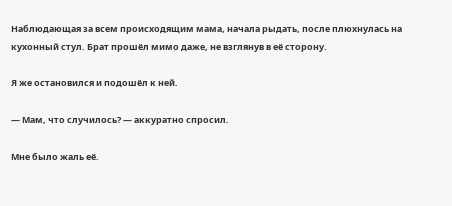Наблюдающая за всем происходящим мама, начала рыдать, после плюхнулась на кухонный стул. Брат прошёл мимо даже, не взглянув в её сторону.

Я же остановился и подошёл к ней.

— Мам, что случилось? — аккуратно спросил.

Мне было жаль её.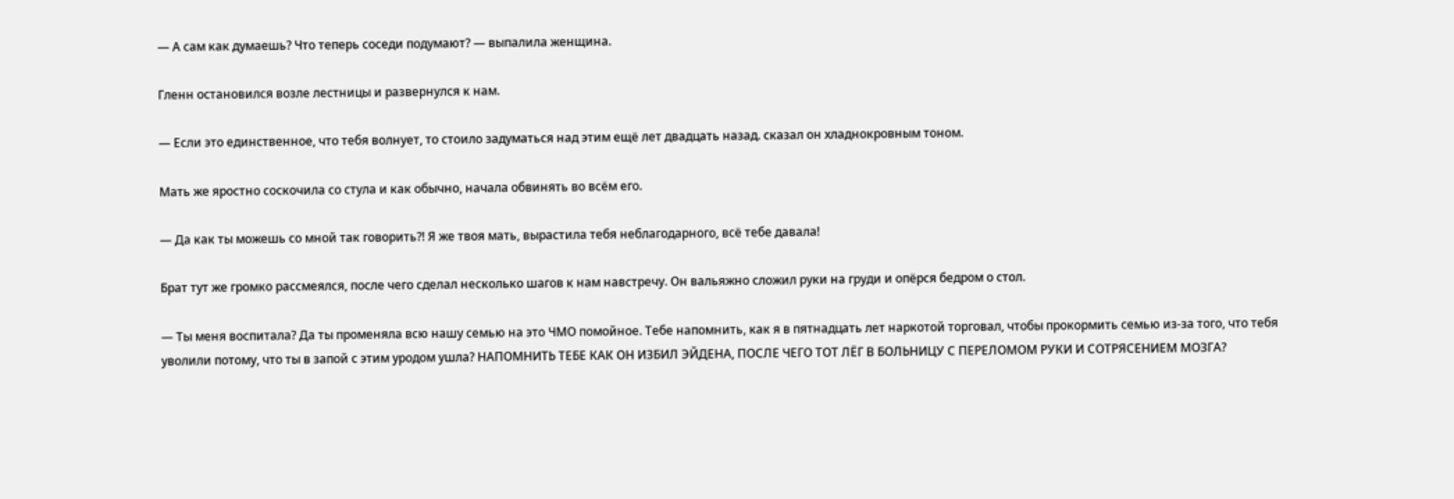— А сам как думаешь? Что теперь соседи подумают? — выпалила женщина.

Гленн остановился возле лестницы и развернулся к нам.

— Если это единственное, что тебя волнует, то стоило задуматься над этим ещё лет двадцать назад. сказал он хладнокровным тоном.

Мать же яростно соскочила со стула и как обычно, начала обвинять во всём его.

— Да как ты можешь со мной так говорить?! Я же твоя мать, вырастила тебя неблагодарного, всё тебе давала!

Брат тут же громко рассмеялся, после чего сделал несколько шагов к нам навстречу. Он вальяжно сложил руки на груди и опёрся бедром о стол.

— Ты меня воспитала? Да ты променяла всю нашу семью на это ЧМО помойное. Тебе напомнить, как я в пятнадцать лет наркотой торговал, чтобы прокормить семью из-за того, что тебя уволили потому, что ты в запой с этим уродом ушла? НАПОМНИТЬ ТЕБЕ КАК ОН ИЗБИЛ ЭЙДЕНА, ПОСЛЕ ЧЕГО ТОТ ЛЁГ В БОЛЬНИЦУ С ПЕРЕЛОМОМ РУКИ И СОТРЯСЕНИЕМ МОЗГА?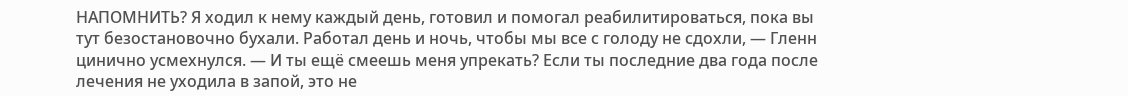НАПОМНИТЬ? Я ходил к нему каждый день, готовил и помогал реабилитироваться, пока вы тут безостановочно бухали. Работал день и ночь, чтобы мы все с голоду не сдохли, — Гленн цинично усмехнулся. — И ты ещё смеешь меня упрекать? Если ты последние два года после лечения не уходила в запой, это не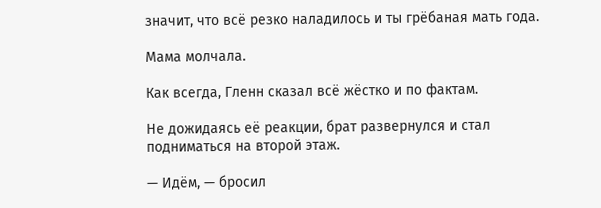значит, что всё резко наладилось и ты грёбаная мать года.

Мама молчала.

Как всегда, Гленн сказал всё жёстко и по фактам.

Не дожидаясь её реакции, брат развернулся и стал подниматься на второй этаж.

— Идём, — бросил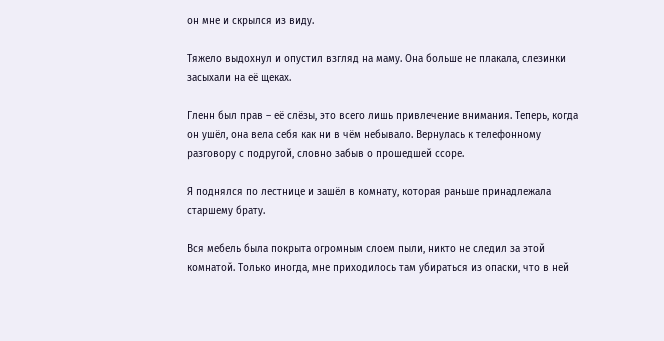он мне и скрылся из виду.

Тяжело выдохнул и опустил взгляд на маму. Она больше не плакала, слезинки засыхали на её щеках.

Гленн был прав – её слёзы, это всего лишь привлечение внимания. Теперь, когда он ушёл, она вела себя как ни в чём небывало. Вернулась к телефонному разговору с подругой, словно забыв о прошедшей ссоре.

Я поднялся по лестнице и зашёл в комнату, которая раньше принадлежала старшему брату.

Вся мебель была покрыта огромным слоем пыли, никто не следил за этой комнатой. Только иногда, мне приходилось там убираться из опаски, что в ней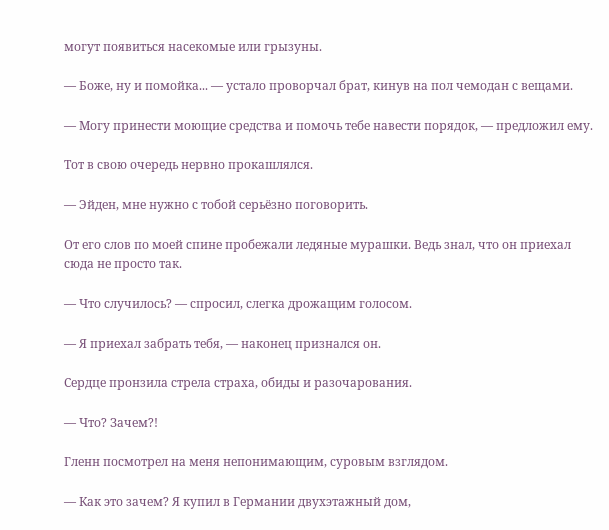могут появиться насекомые или грызуны.

— Боже, ну и помойка... — устало проворчал брат, кинув на пол чемодан с вещами.

— Могу принести моющие средства и помочь тебе навести порядок, — предложил ему.

Тот в свою очередь нервно прокашлялся.

— Эйден, мне нужно с тобой серьёзно поговорить.

От его слов по моей спине пробежали ледяные мурашки. Ведь знал, что он приехал сюда не просто так.

— Что случилось? — спросил, слегка дрожащим голосом.

— Я приехал забрать тебя, — наконец признался он.

Сердце пронзила стрела страха, обиды и разочарования.

— Что? Зачем?!

Гленн посмотрел на меня непонимающим, суровым взглядом.

— Как это зачем? Я купил в Германии двухэтажный дом,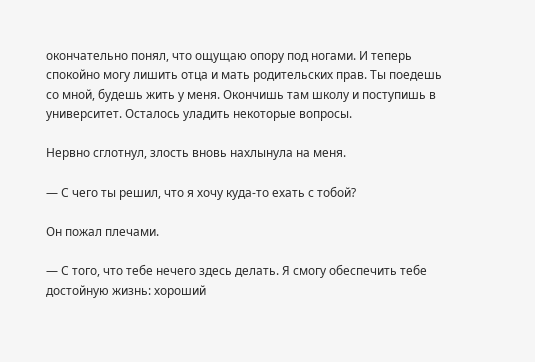окончательно понял, что ощущаю опору под ногами. И теперь спокойно могу лишить отца и мать родительских прав. Ты поедешь со мной, будешь жить у меня. Окончишь там школу и поступишь в университет. Осталось уладить некоторые вопросы.

Нервно сглотнул, злость вновь нахлынула на меня.

— С чего ты решил, что я хочу куда-то ехать с тобой?

Он пожал плечами.

— С того, что тебе нечего здесь делать. Я смогу обеспечить тебе достойную жизнь: хороший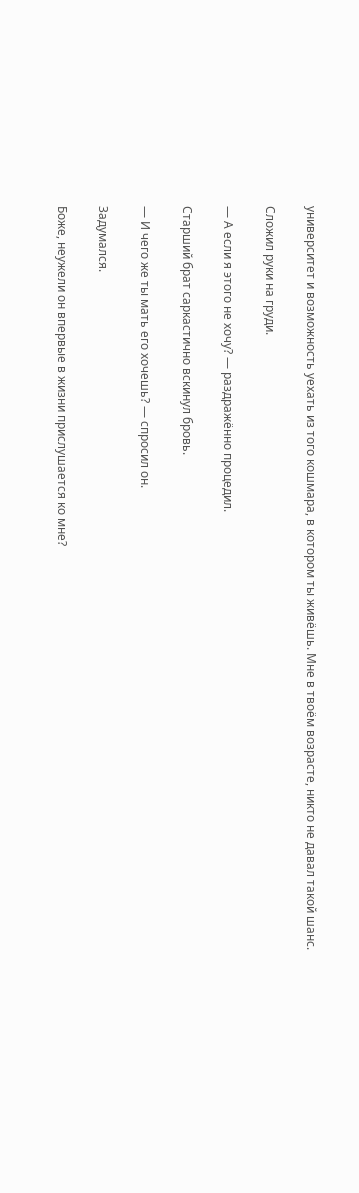университет и возможность уехать из того кошмара, в котором ты живёшь. Мне в твоём возрасте, никто не давал такой шанс.

Сложил руки на груди.

— А если я этого не хочу? — раздражённо процедил.

Старший брат саркастично вскинул бровь.

— И чего же ты мать его хочешь? — спросил он.

Задумался.

Боже, неужели он впервые в жизни прислушается ко мне?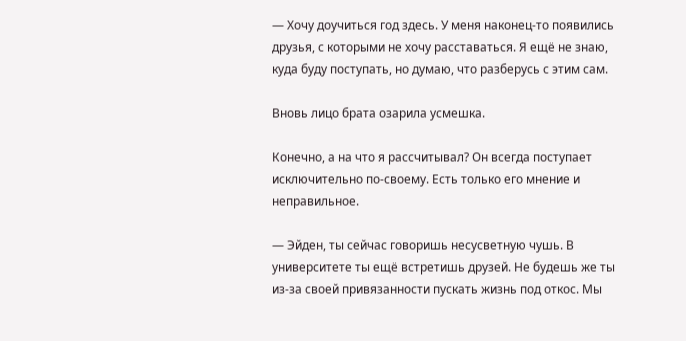— Хочу доучиться год здесь. У меня наконец-то появились друзья, с которыми не хочу расставаться. Я ещё не знаю, куда буду поступать, но думаю, что разберусь с этим сам.

Вновь лицо брата озарила усмешка.

Конечно, а на что я рассчитывал? Он всегда поступает исключительно по-своему. Есть только его мнение и неправильное.

— Эйден, ты сейчас говоришь несусветную чушь. В университете ты ещё встретишь друзей. Не будешь же ты из-за своей привязанности пускать жизнь под откос. Мы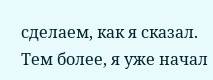сделаем, как я сказал. Тем более, я уже начал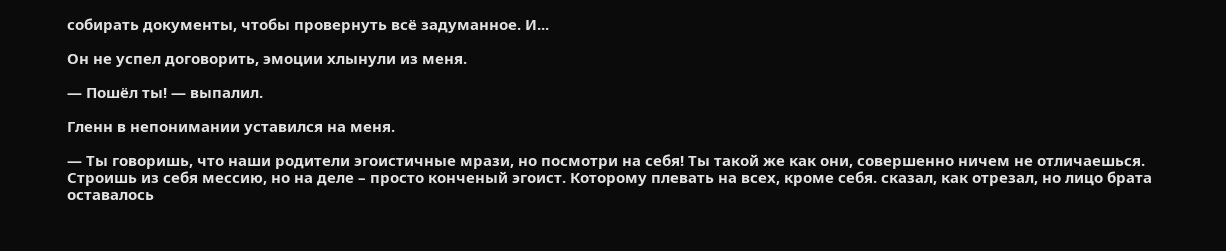собирать документы, чтобы провернуть всё задуманное. И...

Он не успел договорить, эмоции хлынули из меня.

— Пошёл ты! — выпалил.

Гленн в непонимании уставился на меня.

— Ты говоришь, что наши родители эгоистичные мрази, но посмотри на себя! Ты такой же как они, совершенно ничем не отличаешься. Строишь из себя мессию, но на деле – просто конченый эгоист. Которому плевать на всех, кроме себя. сказал, как отрезал, но лицо брата оставалось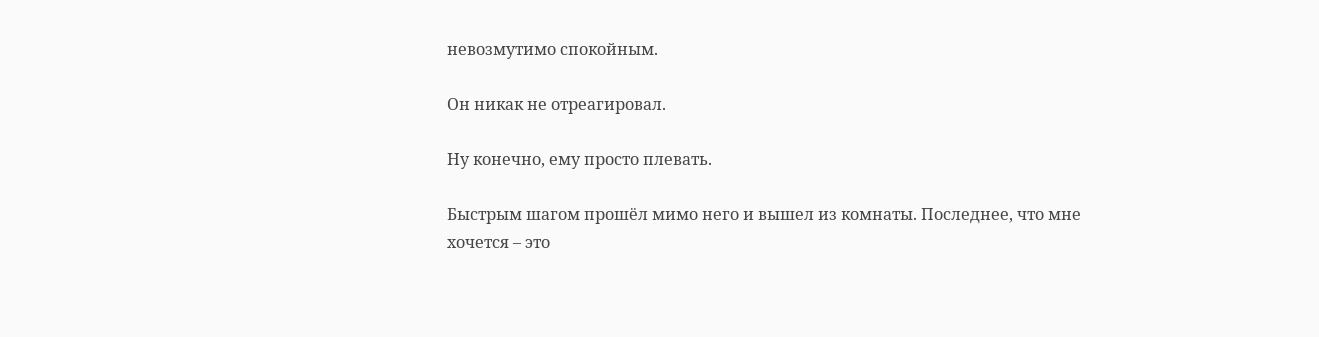невозмутимо спокойным.

Он никак не отреагировал.

Ну конечно, ему просто плевать.

Быстрым шагом прошёл мимо него и вышел из комнаты. Последнее, что мне хочется – это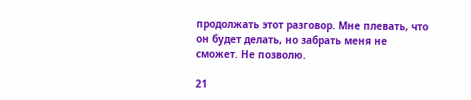продолжать этот разговор. Мне плевать, что он будет делать, но забрать меня не сможет. Не позволю.

21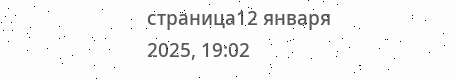страница12 января 2025, 19:02